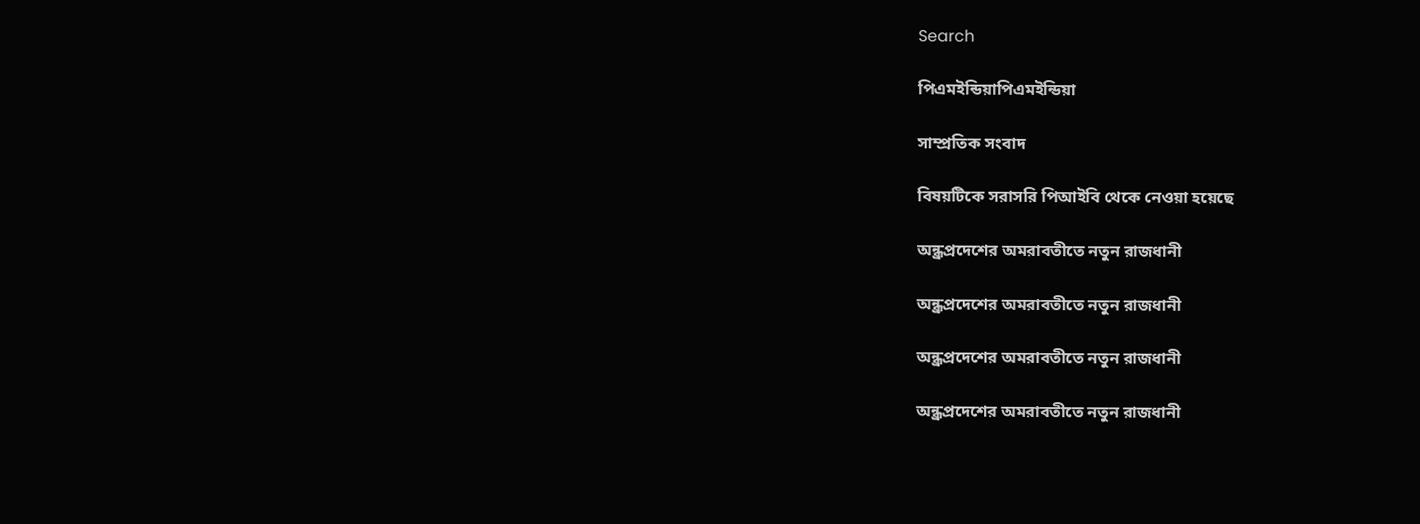Search

পিএমইন্ডিয়াপিএমইন্ডিয়া

সাম্প্রতিক সংবাদ

বিষয়টিকে সরাসরি পিআইবি থেকে নেওয়া হয়েছে

অন্ধ্রপ্রদেশের অমরাবতীতে নতুন রাজধানী

অন্ধ্রপ্রদেশের অমরাবতীতে নতুন রাজধানী

অন্ধ্রপ্রদেশের অমরাবতীতে নতুন রাজধানী

অন্ধ্রপ্রদেশের অমরাবতীতে নতুন রাজধানী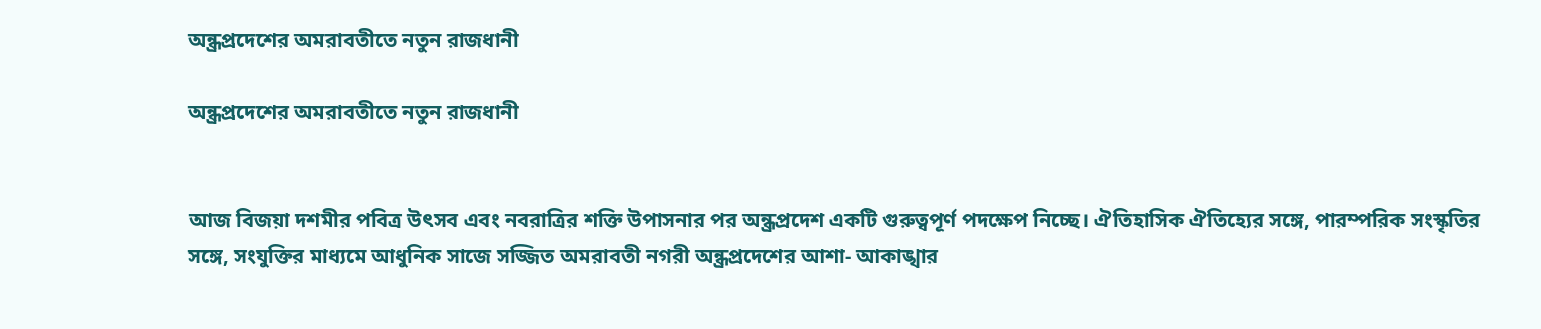অন্ধ্রপ্রদেশের অমরাবতীতে নতুন রাজধানী

অন্ধ্রপ্রদেশের অমরাবতীতে নতুন রাজধানী


আজ বিজয়া দশমীর পবিত্র উৎসব এবং নবরাত্রির শক্তি উপাসনার পর অন্ধ্রপ্রদেশ একটি গুরুত্বপূর্ণ পদক্ষেপ নিচ্ছে। ঐতিহাসিক ঐতিহ্যের সঙ্গে, পারম্পরিক সংস্কৃতির সঙ্গে, সংযুক্তির মাধ্যমে আধুনিক সাজে সজ্জিত অমরাবতী নগরী অন্ধ্রপ্রদেশের আশা- আকাঙ্খার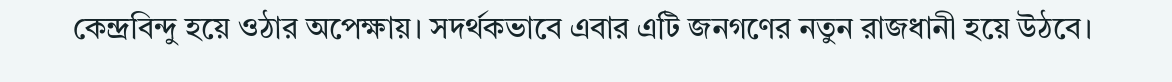কেন্দ্রবিন্দু হয়ে ওঠার অপেক্ষায়। সদর্থকভাবে এবার এটি জনগণের নতুন রাজধানী হয়ে উঠবে।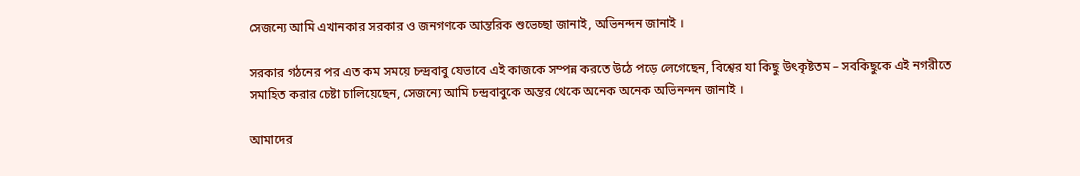সেজন্যে আমি এখানকার সরকার ও জনগণকে আন্তরিক শুভেচ্ছা জানাই, অভিনন্দন জানাই ।

সরকার গঠনের পর এত কম সময়ে চন্দ্রবাবু যেভাবে এই কাজকে সম্পন্ন করতে উঠে পড়ে লেগেছেন, বিশ্বের যা কিছু উৎকৃষ্টতম – সবকিছুকে এই নগরীতে সমাহিত করার চেষ্টা চালিয়েছেন, সেজন্যে আমি চন্দ্রবাবুকে অন্তর থেকে অনেক অনেক অভিনন্দন জানাই ।

আমাদের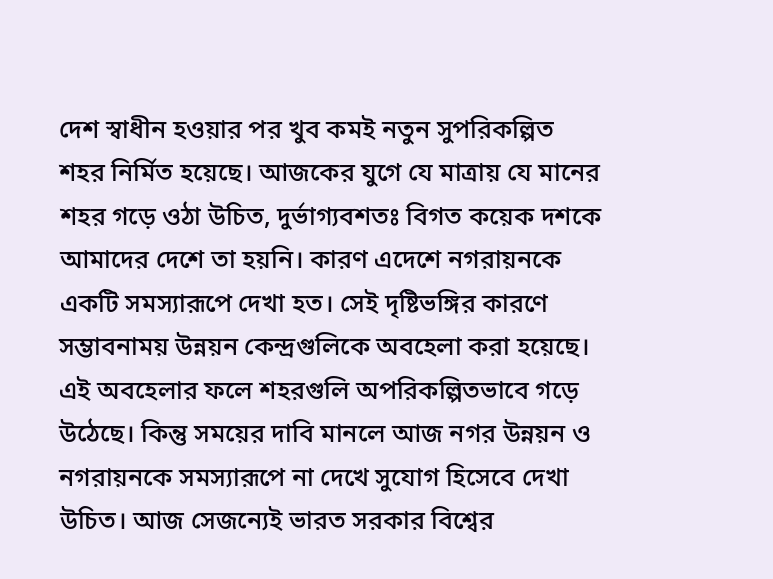দেশ স্বাধীন হওয়ার পর খুব কমই নতুন সুপরিকল্পিত শহর নির্মিত হয়েছে। আজকের যুগে যে মাত্রায় যে মানের শহর গড়ে ওঠা উচিত, দুর্ভাগ্যবশতঃ বিগত কয়েক দশকে আমাদের দেশে তা হয়নি। কারণ এদেশে নগরায়নকে একটি সমস্যারূপে দেখা হত। সেই দৃষ্টিভঙ্গির কারণে সম্ভাবনাময় উন্নয়ন কেন্দ্রগুলিকে অবহেলা করা হয়েছে। এই অবহেলার ফলে শহরগুলি অপরিকল্পিতভাবে গড়ে উঠেছে। কিন্তু সময়ের দাবি মানলে আজ নগর উন্নয়ন ও নগরায়নকে সমস্যারূপে না দেখে সুযোগ হিসেবে দেখা উচিত। আজ সেজন্যেই ভারত সরকার বিশ্বের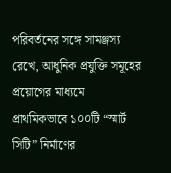পরিবর্তনের সঙ্গে সামঞ্জস্য রেখে, আধুনিক প্রযুক্তি সমূহের প্রয়োগের মাধ্যমে প্রাথমিকভাবে ১০০টি “স্মার্ট সিটি” নির্মাণের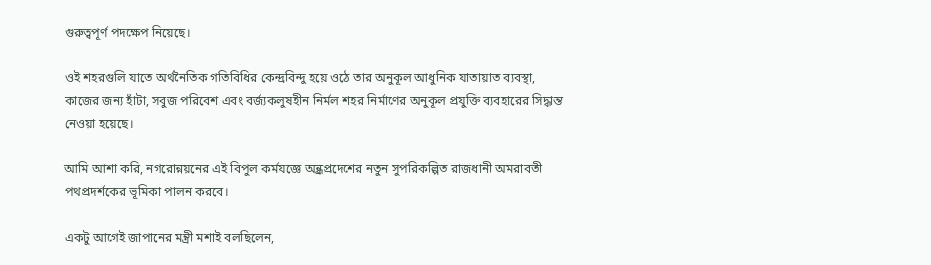গুরুত্বপূর্ণ পদক্ষেপ নিয়েছে।

ওই শহরগুলি যাতে অর্থনৈতিক গতিবিধির কেন্দ্রবিন্দু হয়ে ওঠে তার অনুকূল আধুনিক যাতায়াত ব্যবস্থা, কাজের জন্য হাঁটা, সবুজ পরিবেশ এবং বর্জ্যকলুষহীন নির্মল শহর নির্মাণের অনুকূল প্রযুক্তি ব্যবহারের সিদ্ধান্ত নেওয়া হয়েছে।

আমি আশা করি, নগরোন্নয়নের এই বিপুল কর্মযজ্ঞে অন্ধ্রপ্রদেশের নতুন সুপরিকল্পিত রাজধানী অমরাবতী পথপ্রদর্শকের ভূমিকা পালন করবে।

একটু আগেই জাপানের মন্ত্রী মশাই বলছিলেন,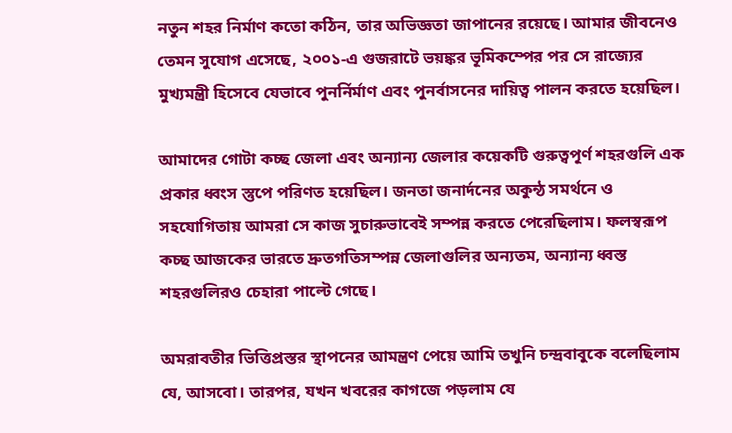নতুন শহর নির্মাণ কতো কঠিন, তার অভিজ্ঞতা জাপানের রয়েছে। আমার জীবনেও তেমন সুযোগ এসেছে, ২০০১-এ গুজরাটে ভয়ঙ্কর ভূমিকম্পের পর সে রাজ্যের মুখ্যমন্ত্রী হিসেবে যেভাবে পুনর্নির্মাণ এবং পুনর্বাসনের দায়িত্ব পালন করতে হয়েছিল।

আমাদের গোটা কচ্ছ জেলা এবং অন্যান্য জেলার কয়েকটি গুরুত্বপূর্ণ শহরগুলি এক প্রকার ধ্বংস স্তুপে পরিণত হয়েছিল। জনতা জনার্দনের অকুন্ঠ সমর্থনে ও সহযোগিতায় আমরা সে কাজ সুচারুভাবেই সম্পন্ন করতে পেরেছিলাম। ফলস্বরূপ কচ্ছ আজকের ভারতে দ্রুতগতিসম্পন্ন জেলাগুলির অন্যতম, অন্যান্য ধ্বস্ত শহরগুলিরও চেহারা পাল্টে গেছে।

অমরাবতীর ভিত্তিপ্রস্তর স্থাপনের আমন্ত্রণ পেয়ে আমি তখুনি চন্দ্রবাবুকে বলেছিলাম যে, আসবো। তারপর, যখন খবরের কাগজে পড়লাম যে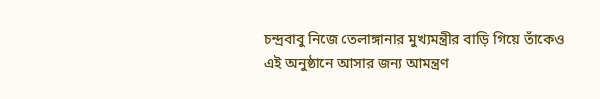চন্দ্রবাবু নিজে তেলাঙ্গানার মুখ্যমন্ত্রীর বাড়ি গিয়ে তাঁকেও এই অনুষ্ঠানে আসার জন্য আমন্ত্রণ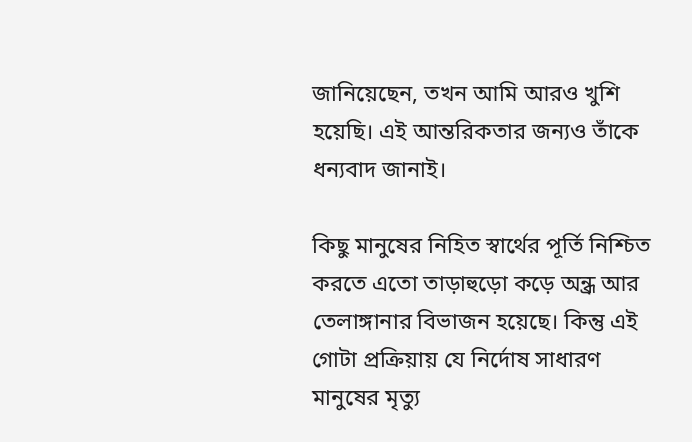জানিয়েছেন, তখন আমি আরও খুশি হয়েছি। এই আন্তরিকতার জন্যও তাঁকে ধন্যবাদ জানাই।

কিছু মানুষের নিহিত স্বার্থের পূর্তি নিশ্চিত করতে এতো তাড়াহুড়ো কড়ে অন্ধ্র আর তেলাঙ্গানার বিভাজন হয়েছে। কিন্তু এই গোটা প্রক্রিয়ায় যে নির্দোষ সাধারণ মানুষের মৃত্যু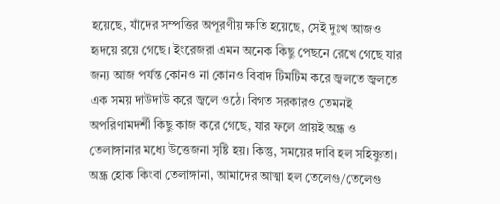হয়েছে, যাঁদের সম্পত্তির অপূরণীয় ক্ষতি হয়েছে, সেই দুঃখ আজও হৃদয়ে রয়ে গেছে। ইংরেজরা এমন অনেক কিছু পেছনে রেখে গেছে যার জন্য আজ পর্যন্ত কোনও না কোনও বিবাদ টিমটিম করে জ্বলতে জ্বলতে এক সময় দাউদাউ করে জ্বলে ওঠে। বিগত সরকারও তেমনই অপরিণামদর্শী কিছু কাজ করে গেছে, যার ফলে প্রায়ই অন্ধ্র ও তেলাঙ্গানার মধ্যে উত্তেজনা সৃষ্টি হয়। কিন্তু, সময়ের দাবি হল সহিষ্ণুতা। অন্ধ্র হোক কিংবা তেলাঙ্গানা, আমাদের আত্মা হল তেলেগু/তেলেগু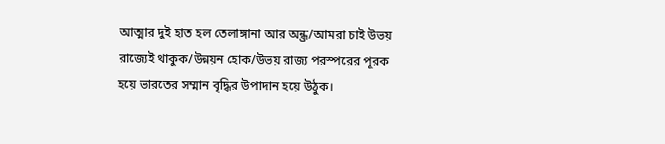আত্মার দুই হাত হল তেলাঙ্গানা আর অন্ধ্র/আমরা চাই উভয় রাজ্যেই থাকুক/উন্নয়ন হোক/উভয় রাজ্য পরস্পরের পূরক হয়ে ভারতের সম্মান বৃদ্ধির উপাদান হয়ে উঠুক।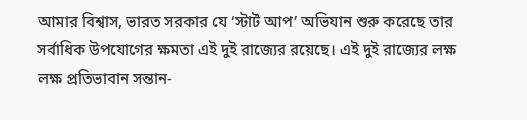আমার বিশ্বাস, ভারত সরকার যে ‘স্টার্ট আপ’ অভিযান শুরু করেছে তার সর্বাধিক উপযোগের ক্ষমতা এই দুই রাজ্যের রয়েছে। এই দুই রাজ্যের লক্ষ লক্ষ প্রতিভাবান সন্তান-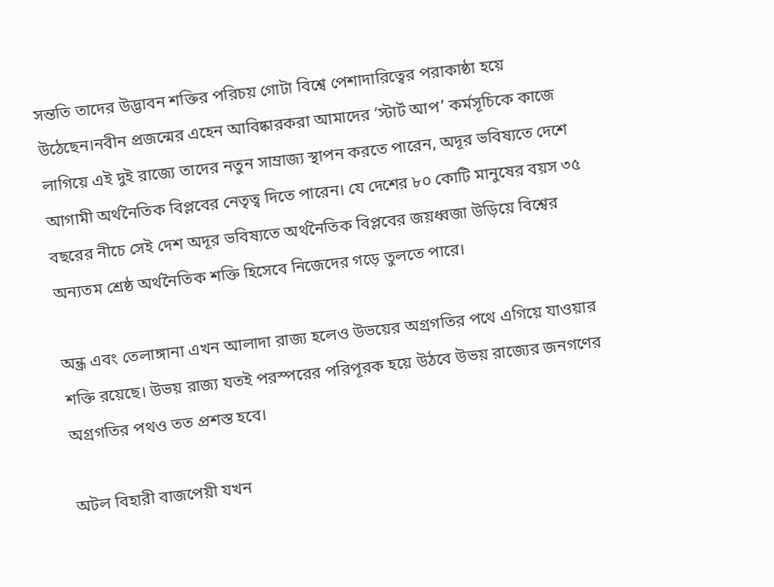সন্ততি তাদের উদ্ভাবন শক্তির পরিচয় গোটা বিশ্বে পেশাদারিত্বের পরাকাষ্ঠা হয়ে উঠেছেন।নবীন প্রজন্মের এহেন আবিষ্কারকরা আমাদের ‘স্টার্ট আপ’ কর্মসূচিকে কাজে লাগিয়ে এই দুই রাজ্যে তাদের নতুন সাম্রাজ্য স্থাপন করতে পারেন, অদূর ভবিষ্যতে দেশে আগামী অর্থনৈতিক বিপ্লবের নেতৃত্ব দিতে পারেন। যে দেশের ৮০ কোটি মানুষের বয়স ৩৫ বছরের নীচে সেই দেশ অদূর ভবিষ্যতে অর্থনৈতিক বিপ্লবের জয়ধ্বজা উড়িয়ে বিশ্বের অন্যতম শ্রেষ্ঠ অর্থনৈতিক শক্তি হিসেবে নিজেদের গড়ে তুলতে পারে।

অন্ধ্র এবং তেলাঙ্গানা এখন আলাদা রাজ্য হলেও উভয়ের অগ্রগতির পথে এগিয়ে যাওয়ার শক্তি রয়েছে। উভয় রাজ্য যতই পরস্পরের পরিপূরক হয়ে উঠবে উভয় রাজ্যের জনগণের অগ্রগতির পথও তত প্রশস্ত হবে।

অটল বিহারী বাজপেয়ী যখন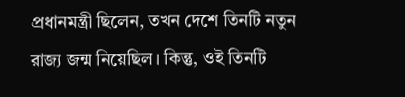প্রধানমন্ত্রী ছিলেন, তখন দেশে তিনটি নতুন রাজ্য জন্ম নিয়েছিল। কিন্তু, ওই তিনটি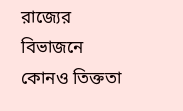রাজ্যের বিভাজনে কোনও তিক্ততা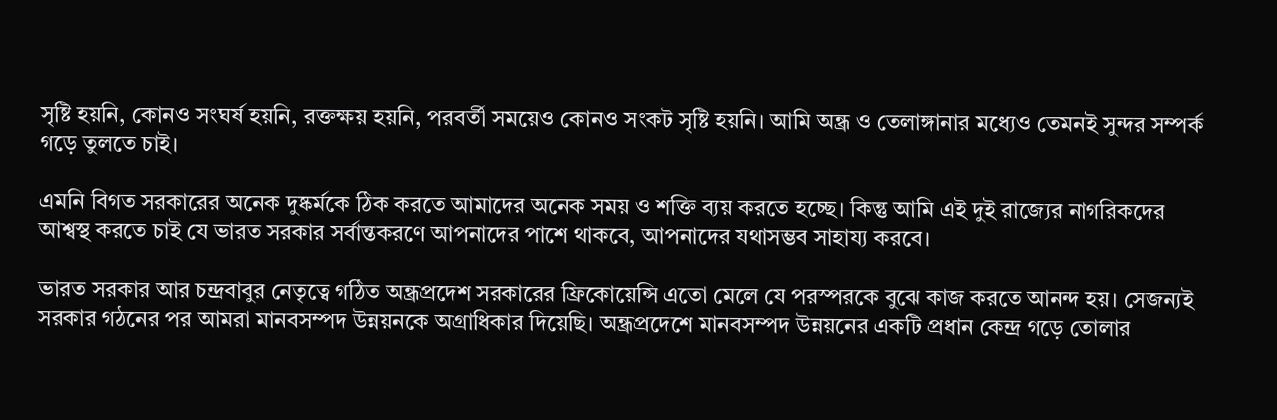সৃষ্টি হয়নি, কোনও সংঘর্ষ হয়নি, রক্তক্ষয় হয়নি, পরবর্তী সময়েও কোনও সংকট সৃষ্টি হয়নি। আমি অন্ধ্র ও তেলাঙ্গানার মধ্যেও তেমনই সুন্দর সম্পর্ক গড়ে তুলতে চাই।

এমনি বিগত সরকারের অনেক দুষ্কর্মকে ঠিক করতে আমাদের অনেক সময় ও শক্তি ব্যয় করতে হচ্ছে। কিন্তু আমি এই দুই রাজ্যের নাগরিকদের আশ্বস্থ করতে চাই যে ভারত সরকার সর্বান্তকরণে আপনাদের পাশে থাকবে, আপনাদের যথাসম্ভব সাহায্য করবে।

ভারত সরকার আর চন্দ্রবাবুর নেতৃত্বে গঠিত অন্ধ্রপ্রদেশ সরকারের ফ্রিকোয়েন্সি এতো মেলে যে পরস্পরকে বুঝে কাজ করতে আনন্দ হয়। সেজন্যই সরকার গঠনের পর আমরা মানবসম্পদ উন্নয়নকে অগ্রাধিকার দিয়েছি। অন্ধ্রপ্রদেশে মানবসম্পদ উন্নয়নের একটি প্রধান কেন্দ্র গড়ে তোলার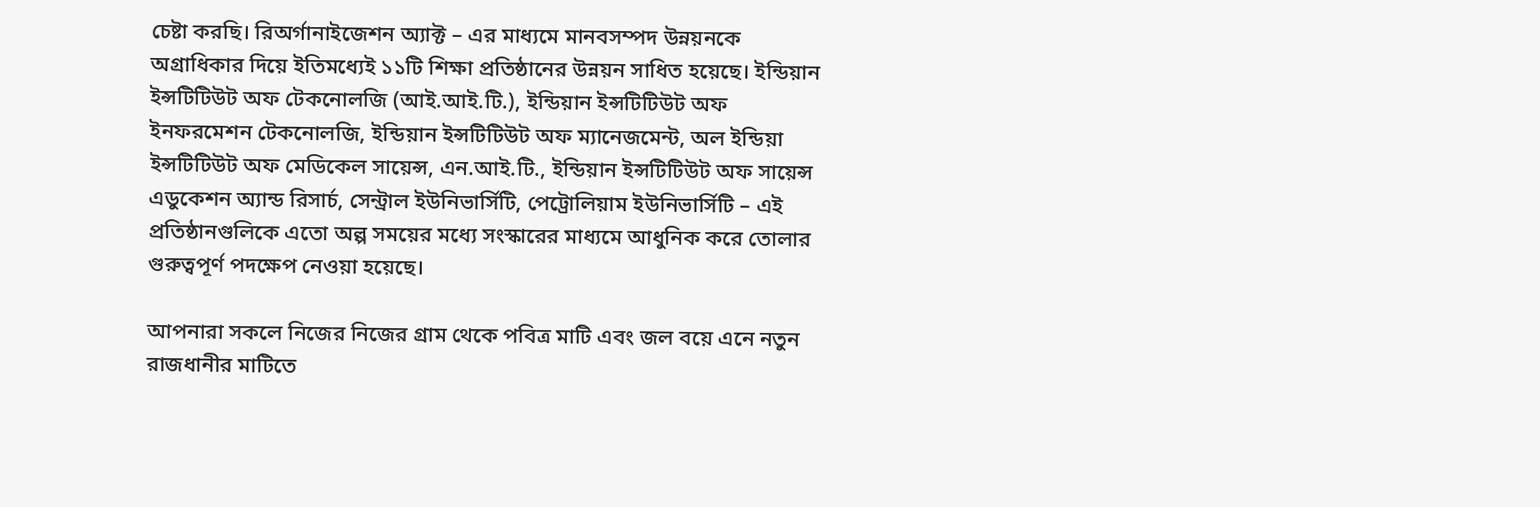চেষ্টা করছি। রিঅর্গানাইজেশন অ্যাক্ট – এর মাধ্যমে মানবসম্পদ উন্নয়নকে অগ্রাধিকার দিয়ে ইতিমধ্যেই ১১টি শিক্ষা প্রতিষ্ঠানের উন্নয়ন সাধিত হয়েছে। ইন্ডিয়ান ইন্সটিটিউট অফ টেকনোলজি (আই.আই.টি.), ইন্ডিয়ান ইন্সটিটিউট অফ ইনফরমেশন টেকনোলজি, ইন্ডিয়ান ইন্সটিটিউট অফ ম্যানেজমেন্ট, অল ইন্ডিয়া ইন্সটিটিউট অফ মেডিকেল সায়েন্স, এন.আই.টি., ইন্ডিয়ান ইন্সটিটিউট অফ সায়েন্স এডুকেশন অ্যান্ড রিসার্চ, সেন্ট্রাল ইউনিভার্সিটি, পেট্রোলিয়াম ইউনিভার্সিটি – এই প্রতিষ্ঠানগুলিকে এতো অল্প সময়ের মধ্যে সংস্কারের মাধ্যমে আধুনিক করে তোলার গুরুত্বপূর্ণ পদক্ষেপ নেওয়া হয়েছে।

আপনারা সকলে নিজের নিজের গ্রাম থেকে পবিত্র মাটি এবং জল বয়ে এনে নতুন রাজধানীর মাটিতে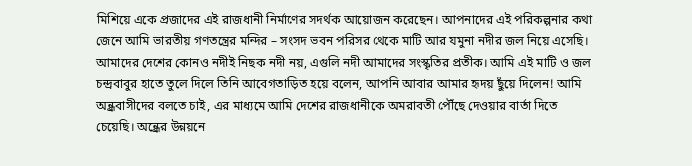মিশিয়ে একে প্রজাদের এই রাজধানী নির্মাণের সদর্থক আয়োজন করেছেন। আপনাদের এই পরিকল্পনার কথা জেনে আমি ভারতীয় গণতন্ত্রের মন্দির – সংসদ ভবন পরিসর থেকে মাটি আর যমুনা নদীর জল নিয়ে এসেছি। আমাদের দেশের কোনও নদীই নিছক নদী নয়, এগুলি নদী আমাদের সংস্কৃতির প্রতীক। আমি এই মাটি ও জল চন্দ্রবাবুর হাতে তুলে দিলে তিনি আবেগতাড়িত হয়ে বলেন, আপনি আবার আমার হৃদয় ছুঁয়ে দিলেন! আমি অন্ধ্রবাসীদের বলতে চাই, এর মাধ্যমে আমি দেশের রাজধানীকে অমরাবতী পৌঁছে দেওয়ার বার্তা দিতে চেয়েছি। অন্ধ্রের উন্নয়নে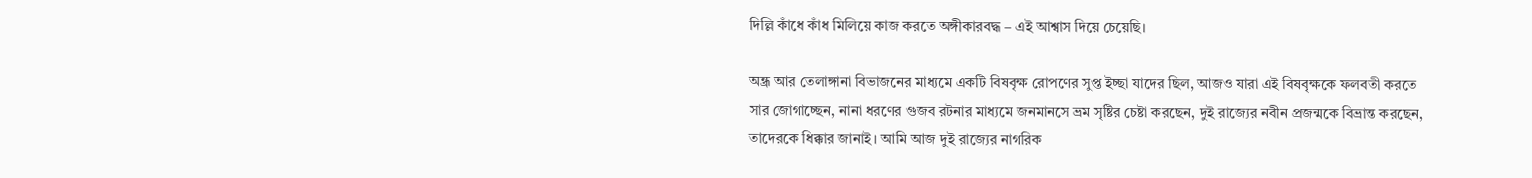দিল্লি কাঁধে কাঁধ মিলিয়ে কাজ করতে অঙ্গীকারবদ্ধ – এই আশ্বাস দিয়ে চেয়েছি।

অন্ধ্র আর তেলাঙ্গানা বিভাজনের মাধ্যমে একটি বিষবৃক্ষ রোপণের সুপ্ত ইচ্ছা যাদের ছিল, আজও যারা এই বিষবৃক্ষকে ফলবতী করতে সার জোগাচ্ছেন, নানা ধরণের গুজব রটনার মাধ্যমে জনমানসে ভ্রম সৃষ্টির চেষ্টা করছেন, দুই রাজ্যের নবীন প্রজন্মকে বিভ্রান্ত করছেন, তাদেরকে ধিক্কার জানাই। আমি আজ দুই রাজ্যের নাগরিক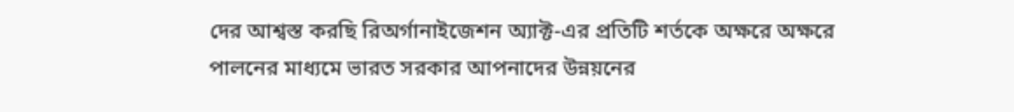দের আশ্বস্ত করছি রিঅর্গানাইজেশন অ্যাক্ট-এর প্রতিটি শর্তকে অক্ষরে অক্ষরে পালনের মাধ্যমে ভারত সরকার আপনাদের উন্নয়নের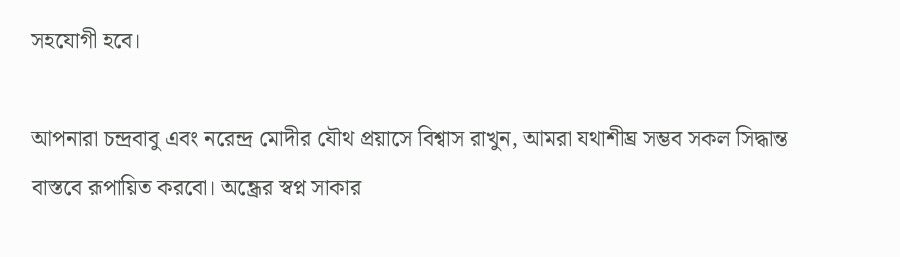সহযোগী হবে।

আপনারা চন্দ্রবাবু এবং নরেন্দ্র মোদীর যৌথ প্রয়াসে বিশ্বাস রাখুন, আমরা যথাশীঘ্র সম্ভব সকল সিদ্ধান্ত বাস্তবে রূপায়িত করবো। অন্ধ্রের স্বপ্ন সাকার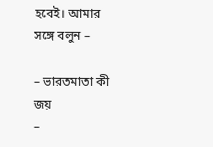হবেই। আমার সঙ্গে বলুন –

– ভারতমাতা কী জয়
–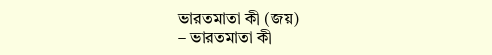ভারতমাতা কী (জয়)
– ভারতমাতা কী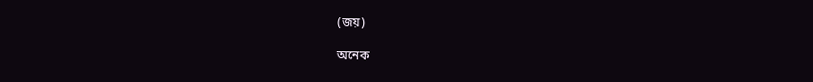(জয়)

অনেক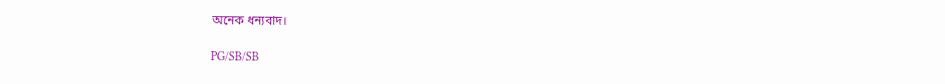অনেক ধন্যবাদ।

PG/SB/SB